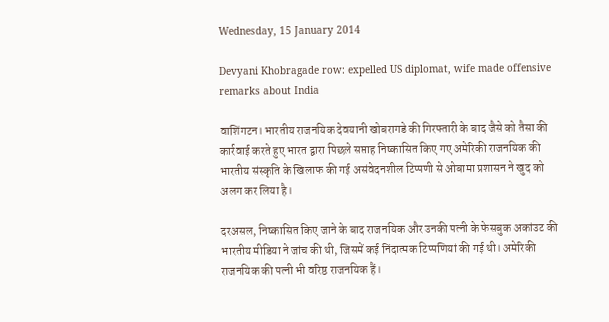Wednesday, 15 January 2014

Devyani Khobragade row: expelled US diplomat, wife made offensive remarks about India

वाशिंगटन। भारतीय राजनयिक देवयानी खोबरागडे की गिरफ्तारी के बाद जैसे को तैसा की कार्रवाई करते हुए भारत द्वारा पिछले सप्ताह निष्कासित किए गए अमेरिकी राजनयिक की भारतीय संस्कृति के खिलाफ की गई असंवेदनशील टिप्पणी से ओबामा प्रशासन ने खुद को अलग कर लिया है।

दरअसल, निष्कासित किए जाने के बाद राजनयिक और उनकी पत्नी के फेसबुक अकांउट की भारतीय मीडिया ने जांच की थी, जिसमें कई निंदात्मक टिप्पणियां की गई थी। अमेरिकी राजनयिक की पत्नी भी वरिष्ठ राजनयिक हैं।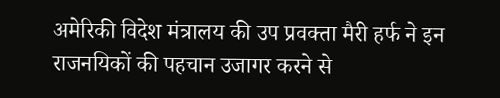अमेरिकी विदेश मंत्रालय की उप प्रवक्ता मैरी हर्फ ने इन राजनयिकों की पहचान उजागर करने से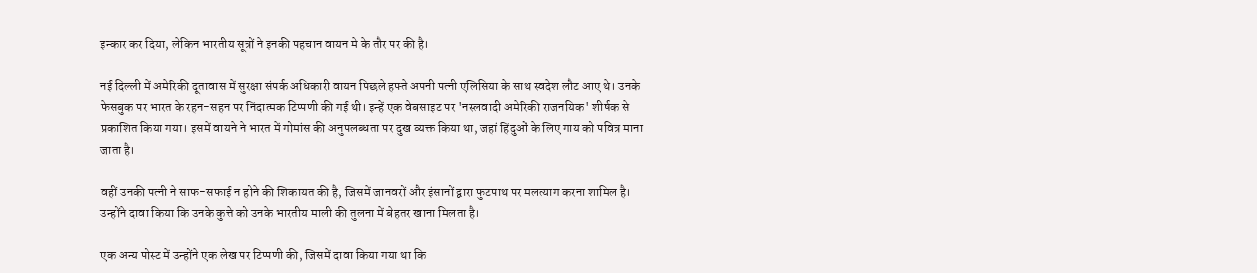इन्कार कर दिया, लेकिन भारतीय सूत्रों ने इनकी पहचान वायन मे के तौर पर की है।

नई दिल्ली में अमेरिकी दूतावास में सुरक्षा संपर्क अधिकारी वायन पिछले हफ्ते अपनी पत्नी एलिसिया के साथ स्वदेश लौट आए थे। उनके फेसबुक पर भारत के रहन-सहन पर निंदात्मक टिप्पणी की गई थी। इन्हें एक वेबसाइट पर 'नस्लवादी अमेरिकी राजनयिक' शीर्षक से प्रकाशित किया गया। इसमें वायने ने भारत में गोमांस की अनुपलब्धता पर दुख व्यक्त किया था, जहां हिंदुओं के लिए गाय को पवित्र माना जाता है।

वहीं उनकी पत्नी ने साफ-सफाई न होने की शिकायत की है, जिसमें जानवरों और इंसानों द्वारा फुटपाथ पर मलत्याग करना शामिल है। उन्होंने दावा किया कि उनके कुत्ते को उनके भारतीय माली की तुलना में बेहतर खाना मिलता है।

एक अन्य पोस्ट में उन्होंने एक लेख पर टिप्पणी की, जिसमें दावा किया गया था कि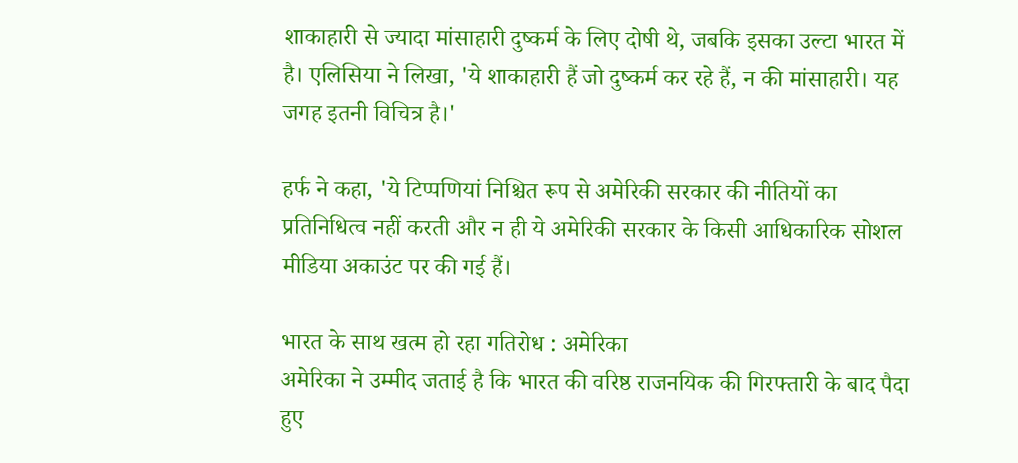शाकाहारी से ज्यादा मांसाहारी दुष्कर्म के लिए दोषी थे, जबकि इसका उल्टा भारत में है। एलिसिया ने लिखा, 'ये शाकाहारी हैं जो दुष्कर्म कर रहे हैं, न की मांसाहारी। यह जगह इतनी विचित्र है।'

हर्फ ने कहा, 'ये टिप्पणियां निश्चित रूप से अमेरिकी सरकार की नीतियों का प्रतिनिधित्व नहीं करती और न ही ये अमेरिकी सरकार के किसी आधिकारिक सोशल मीडिया अकाउंट पर की गई हैं।

भारत के साथ खत्म हो रहा गतिरोध : अमेरिका
अमेरिका ने उम्मीद जताई है कि भारत की वरिष्ठ राजनयिक की गिरफ्तारी के बाद पैदा हुए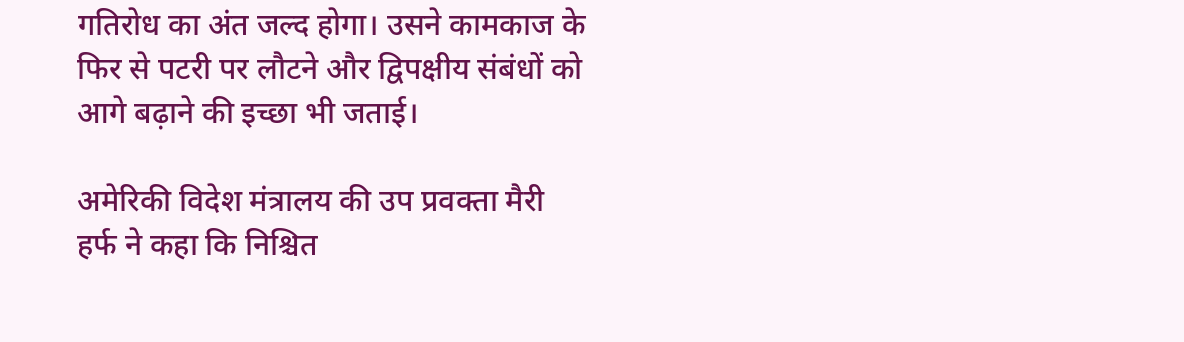गतिरोध का अंत जल्द होगा। उसने कामकाज के फिर से पटरी पर लौटने और द्विपक्षीय संबंधों को आगे बढ़ाने की इच्छा भी जताई।

अमेरिकी विदेश मंत्रालय की उप प्रवक्ता मैरी हर्फ ने कहा कि निश्चित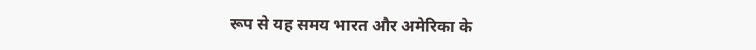रूप से यह समय भारत और अमेरिका के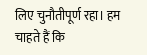लिए चुनौतीपूर्ण रहा। हम चाहते हैं कि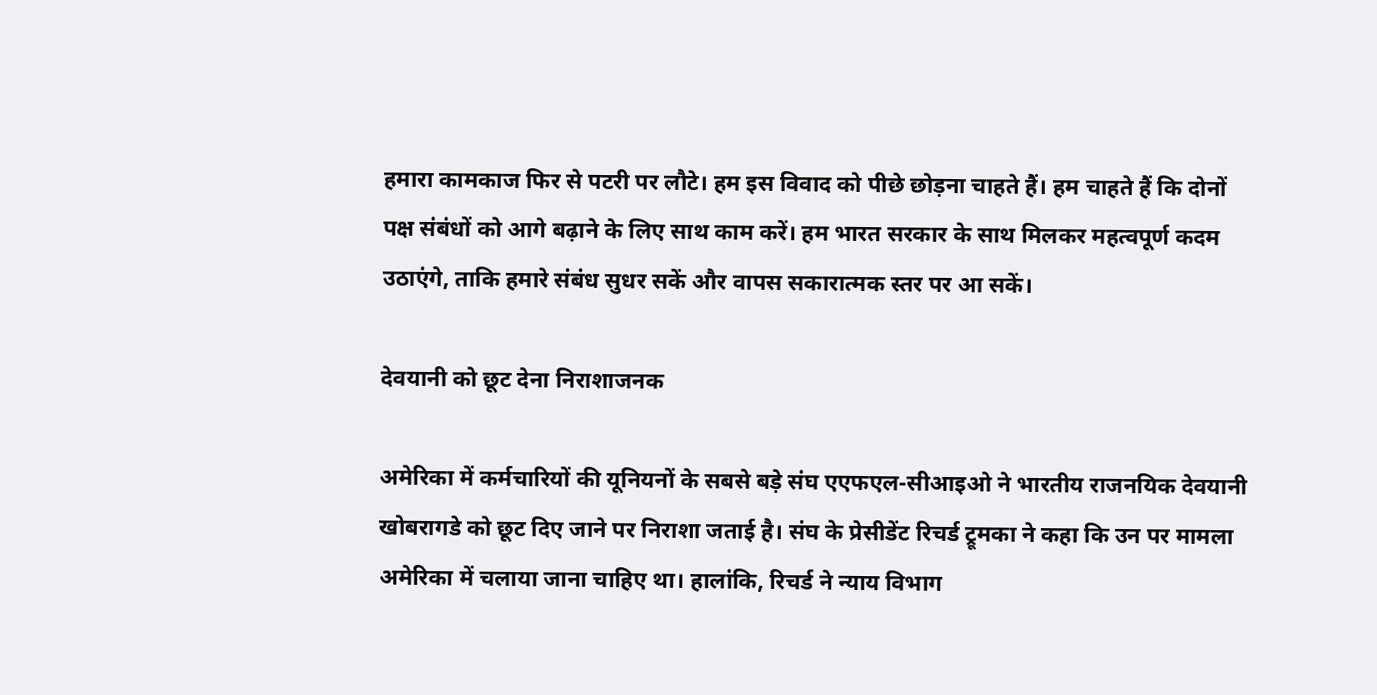हमारा कामकाज फिर से पटरी पर लौटे। हम इस विवाद को पीछे छोड़ना चाहते हैं। हम चाहते हैं कि दोनों पक्ष संबंधों को आगे बढ़ाने के लिए साथ काम करें। हम भारत सरकार के साथ मिलकर महत्वपूर्ण कदम उठाएंगे, ताकि हमारे संबंध सुधर सकें और वापस सकारात्मक स्तर पर आ सकें।

देवयानी को छूट देना निराशाजनक

अमेरिका में कर्मचारियों की यूनियनों के सबसे बड़े संघ एएफएल-सीआइओ ने भारतीय राजनयिक देवयानी खोबरागडे को छूट दिए जाने पर निराशा जताई है। संघ के प्रेसीडेंट रिचर्ड ट्रूमका ने कहा कि उन पर मामला अमेरिका में चलाया जाना चाहिए था। हालांकि, रिचर्ड ने न्याय विभाग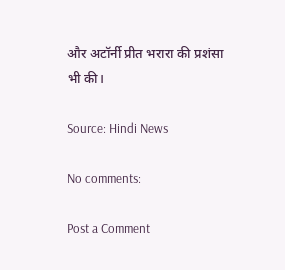और अटॉर्नी प्रीत भरारा की प्रशंसा भी की।

Source: Hindi News

No comments:

Post a Comment